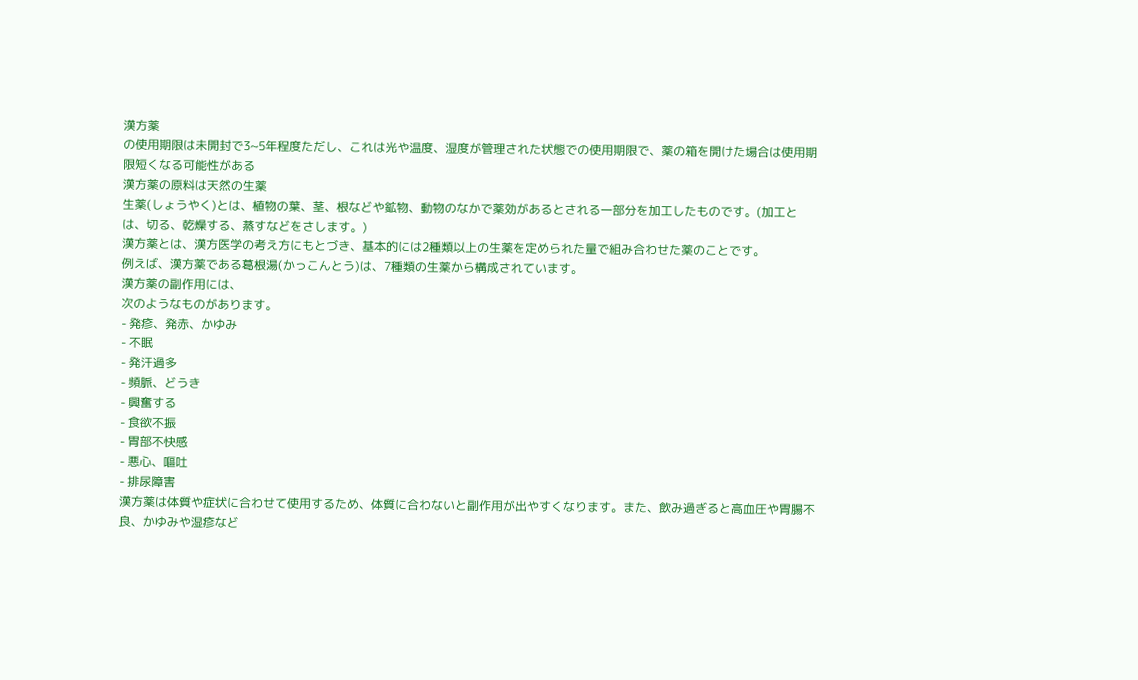漢方薬
の使用期限は未開封で3~5年程度ただし、これは光や温度、湿度が管理された状態での使用期限で、薬の箱を開けた場合は使用期限短くなる可能性がある
漢方薬の原料は天然の生薬
生薬(しょうやく)とは、植物の葉、茎、根などや鉱物、動物のなかで薬効があるとされる一部分を加工したものです。(加工とは、切る、乾燥する、蒸すなどをさします。)
漢方薬とは、漢方医学の考え方にもとづき、基本的には2種類以上の生薬を定められた量で組み合わせた薬のことです。
例えば、漢方薬である葛根湯(かっこんとう)は、7種類の生薬から構成されています。
漢方薬の副作用には、
次のようなものがあります。
- 発疹、発赤、かゆみ
- 不眠
- 発汗過多
- 頻脈、どうき
- 興奮する
- 食欲不振
- 胃部不快感
- 悪心、嘔吐
- 排尿障害
漢方薬は体質や症状に合わせて使用するため、体質に合わないと副作用が出やすくなります。また、飲み過ぎると高血圧や胃腸不良、かゆみや湿疹など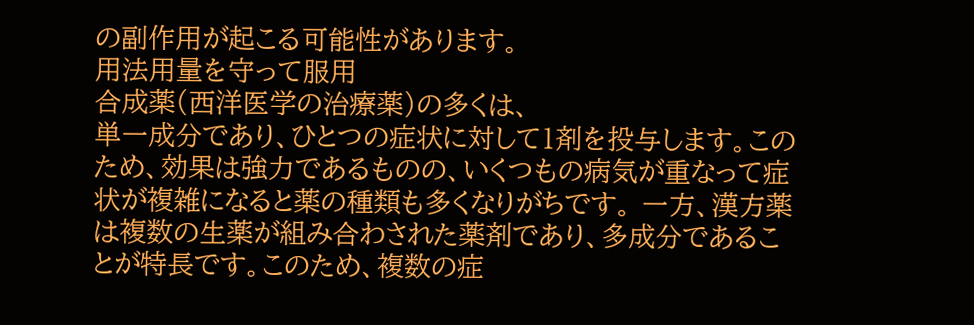の副作用が起こる可能性があります。
用法用量を守って服用
合成薬(西洋医学の治療薬)の多くは、
単一成分であり、ひとつの症状に対して1剤を投与します。このため、効果は強力であるものの、いくつもの病気が重なって症状が複雑になると薬の種類も多くなりがちです。 一方、漢方薬は複数の生薬が組み合わされた薬剤であり、多成分であることが特長です。このため、複数の症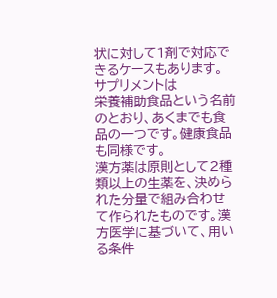状に対して1剤で対応できるケースもあります。
サプリメントは
栄養補助食品という名前のとおり、あくまでも食品の一つです。健康食品も同様です。
漢方薬は原則として2種類以上の生薬を、決められた分量で組み合わせて作られたものです。漢方医学に基づいて、用いる条件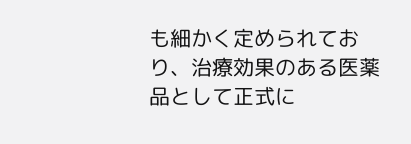も細かく定められており、治療効果のある医薬品として正式に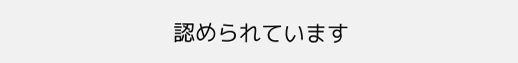認められています